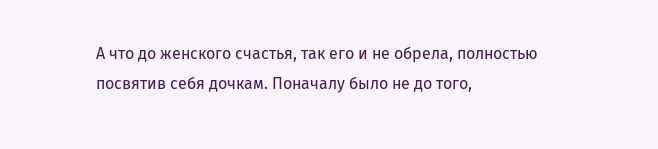А что до женского счастья, так его и не обрела, полностью посвятив себя дочкам. Поначалу было не до того,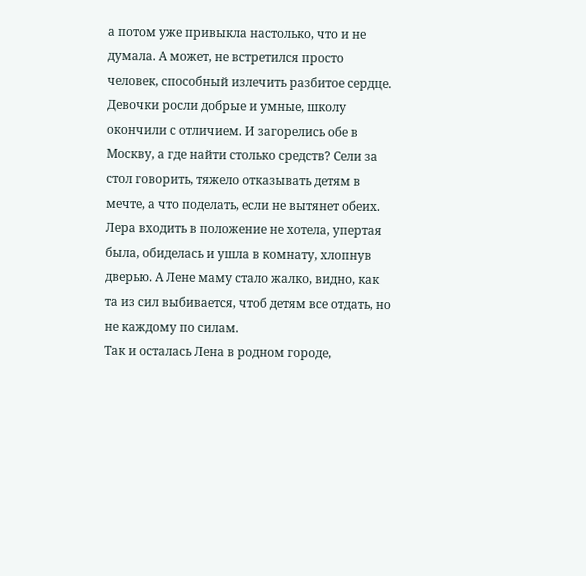а потом уже привыкла настолько, что и не думала. А может, не встретился просто человек, способный излечить разбитое сердце.
Девочки росли добрые и умные, школу окончили с отличием. И загорелись обе в Москву, а где найти столько средств? Сели за стол говорить, тяжело отказывать детям в мечте, а что поделать, если не вытянет обеих. Лера входить в положение не хотела, упертая была, обиделась и ушла в комнату, хлопнув дверью. А Лене маму стало жалко, видно, как та из сил выбивается, чтоб детям все отдать, но не каждому по силам.
Так и осталась Лена в родном городе,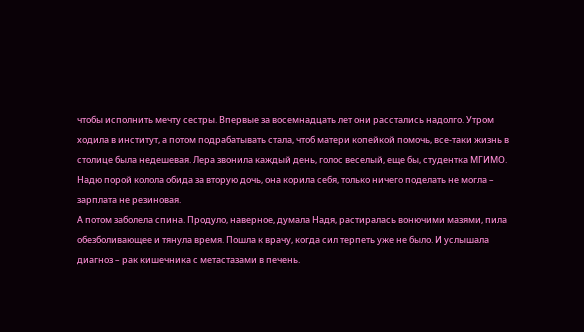чтобы исполнить мечту сестры. Впервые за восемнадцать лет они расстались надолго. Утром ходила в институт, а потом подрабатывать стала, чтоб матери копейкой помочь, все-таки жизнь в столице была недешевая. Лера звонила каждый день, голос веселый, еще бы, студентка МГИМО. Надю порой колола обида за вторую дочь, она корила себя, только ничего поделать не могла – зарплата не резиновая.
А потом заболела спина. Продуло, наверное, думала Надя, растиралась вонючими мазями, пила обезболивающее и тянула время. Пошла к врачу, когда сил терпеть уже не было. И услышала диагноз – рак кишечника с метастазами в печень.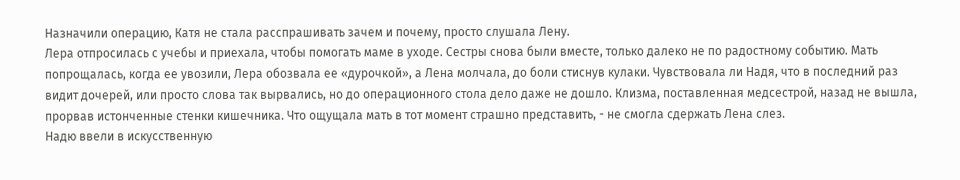Назначили операцию, Катя не стала расспрашивать зачем и почему, просто слушала Лену.
Лера отпросилась с учебы и приехала, чтобы помогать маме в уходе. Сестры снова были вместе, только далеко не по радостному событию. Мать попрощалась, когда ее увозили, Лера обозвала ее «дурочкой», а Лена молчала, до боли стиснув кулаки. Чувствовала ли Надя, что в последний раз видит дочерей, или просто слова так вырвались, но до операционного стола дело даже не дошло. Клизма, поставленная медсестрой, назад не вышла, прорвав истонченные стенки кишечника. Что ощущала мать в тот момент страшно представить, - не смогла сдержать Лена слез.
Надю ввели в искусственную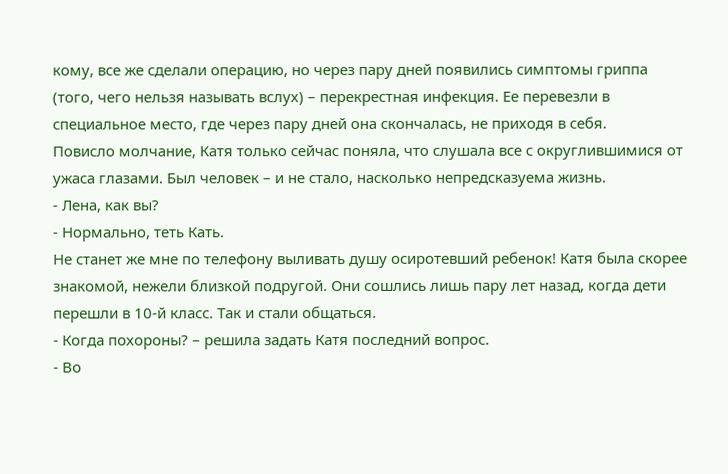кому, все же сделали операцию, но через пару дней появились симптомы гриппа (того, чего нельзя называть вслух) – перекрестная инфекция. Ее перевезли в специальное место, где через пару дней она скончалась, не приходя в себя.
Повисло молчание, Катя только сейчас поняла, что слушала все с округлившимися от ужаса глазами. Был человек – и не стало, насколько непредсказуема жизнь.
- Лена, как вы?
- Нормально, теть Кать.
Не станет же мне по телефону выливать душу осиротевший ребенок! Катя была скорее знакомой, нежели близкой подругой. Они сошлись лишь пару лет назад, когда дети перешли в 10-й класс. Так и стали общаться.
- Когда похороны? – решила задать Катя последний вопрос.
- Во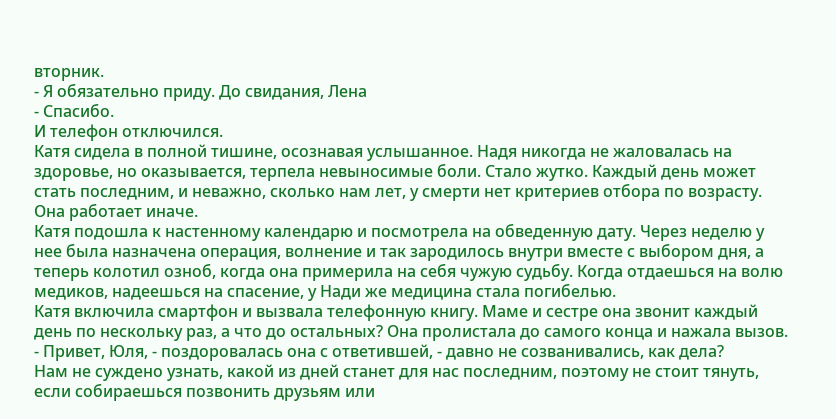вторник.
- Я обязательно приду. До свидания, Лена
- Спасибо.
И телефон отключился.
Катя сидела в полной тишине, осознавая услышанное. Надя никогда не жаловалась на здоровье, но оказывается, терпела невыносимые боли. Стало жутко. Каждый день может стать последним, и неважно, сколько нам лет, у смерти нет критериев отбора по возрасту. Она работает иначе.
Катя подошла к настенному календарю и посмотрела на обведенную дату. Через неделю у нее была назначена операция, волнение и так зародилось внутри вместе с выбором дня, а теперь колотил озноб, когда она примерила на себя чужую судьбу. Когда отдаешься на волю медиков, надеешься на спасение, у Нади же медицина стала погибелью.
Катя включила смартфон и вызвала телефонную книгу. Маме и сестре она звонит каждый день по нескольку раз, а что до остальных? Она пролистала до самого конца и нажала вызов.
- Привет, Юля, - поздоровалась она с ответившей, - давно не созванивались, как дела?
Нам не суждено узнать, какой из дней станет для нас последним, поэтому не стоит тянуть, если собираешься позвонить друзьям или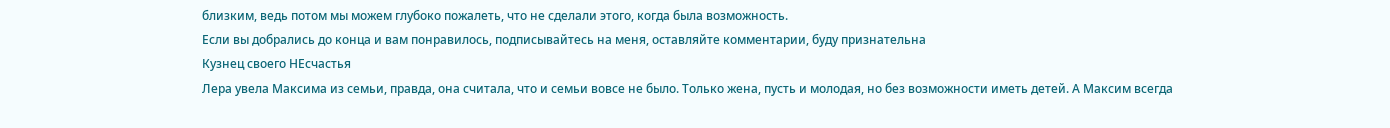близким, ведь потом мы можем глубоко пожалеть, что не сделали этого, когда была возможность.
Если вы добрались до конца и вам понравилось, подписывайтесь на меня, оставляйте комментарии, буду признательна
Кузнец своего НЕсчастья
Лера увела Максима из семьи, правда, она считала, что и семьи вовсе не было. Только жена, пусть и молодая, но без возможности иметь детей. А Максим всегда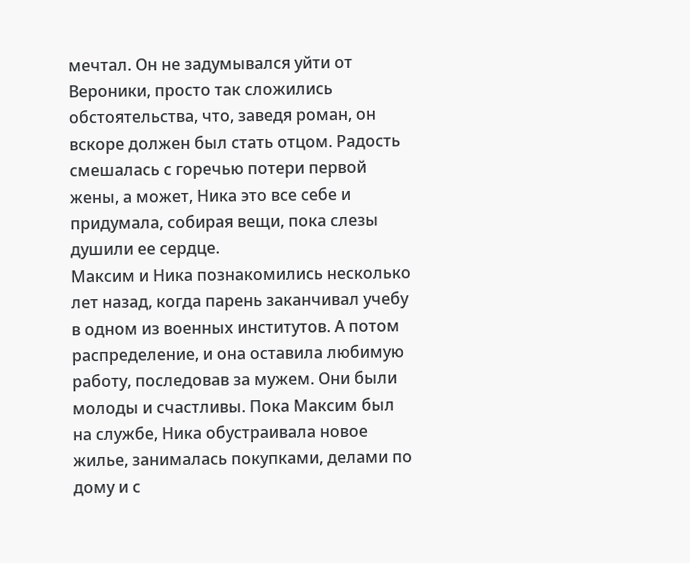мечтал. Он не задумывался уйти от Вероники, просто так сложились обстоятельства, что, заведя роман, он вскоре должен был стать отцом. Радость смешалась с горечью потери первой жены, а может, Ника это все себе и придумала, собирая вещи, пока слезы душили ее сердце.
Максим и Ника познакомились несколько лет назад, когда парень заканчивал учебу в одном из военных институтов. А потом распределение, и она оставила любимую работу, последовав за мужем. Они были молоды и счастливы. Пока Максим был на службе, Ника обустраивала новое жилье, занималась покупками, делами по дому и с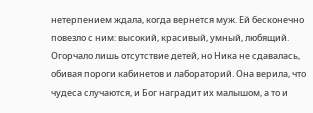нетерпением ждала, когда вернется муж. Ей бесконечно повезло с ним: высокий, красивый, умный, любящий. Огорчало лишь отсутствие детей, но Ника не сдавалась, обивая пороги кабинетов и лабораторий. Она верила, что чудеса случаются, и Бог наградит их малышом, а то и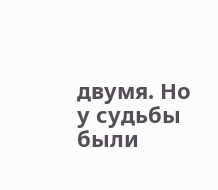двумя. Но у судьбы были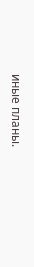иные планы.